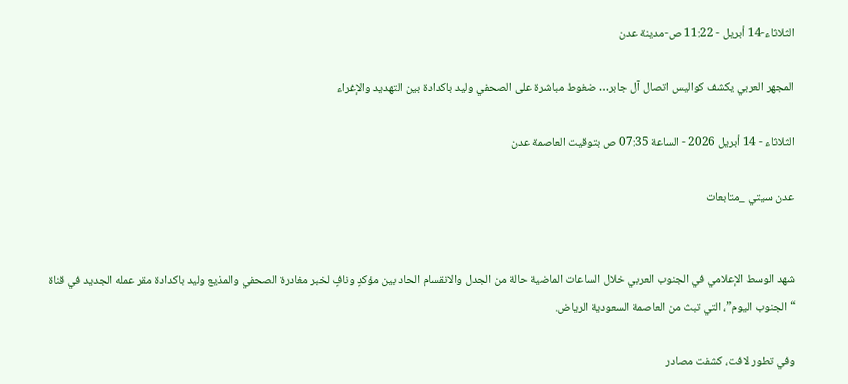الثلاثاء-14 أبريل - 11:22 ص-مدينة عدن

المجهر العربي يكشف كواليس اتصال آل جابر… ضغوط مباشرة على الصحفي وليد باكدادة بين التهديد والإغراء

الثلاثاء - 14 أبريل 2026 - الساعة 07:35 ص بتوقيت العاصمة عدن

عدن سيتي _متابعات


شهد الوسط الإعلامي في الجنوب العربي خلال الساعات الماضية حالة من الجدل والانقسام الحاد بين مؤكدٍ ونافٍ لخبر مغادرة الصحفي والمذيع وليد باكدادة مقر عمله الجديد في قناة “الجنوب اليوم”، التي تبث من العاصمة السعودية الرياض.

وفي تطور لافت، كشفت مصادر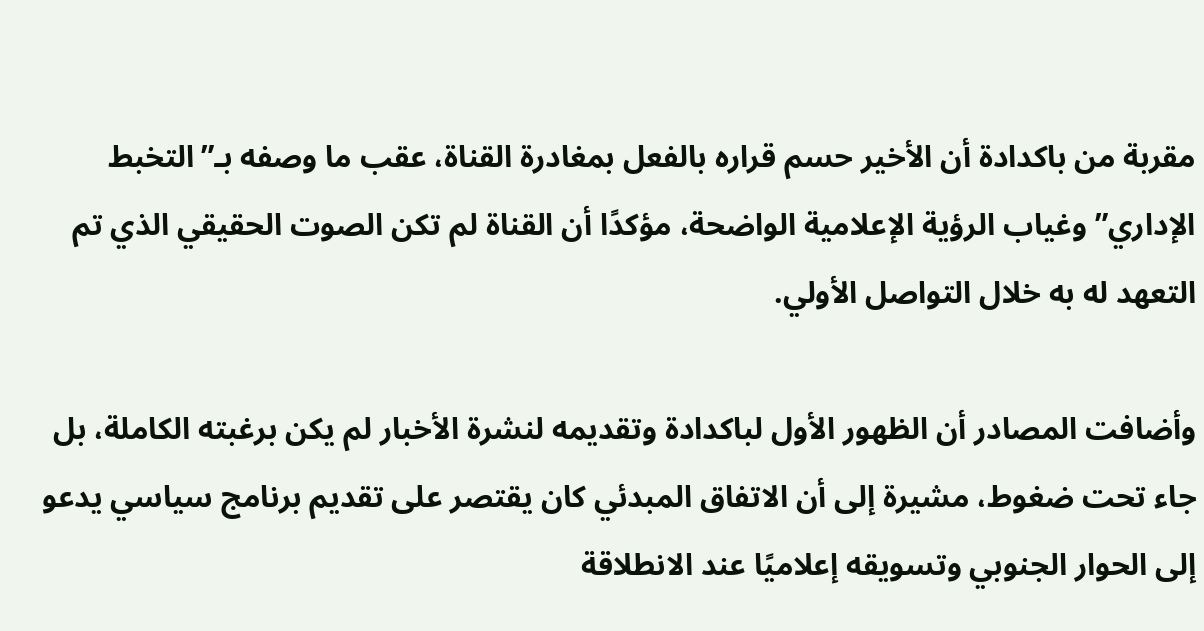مقربة من باكدادة أن الأخير حسم قراره بالفعل بمغادرة القناة، عقب ما وصفه بـ”التخبط الإداري” وغياب الرؤية الإعلامية الواضحة، مؤكدًا أن القناة لم تكن الصوت الحقيقي الذي تم التعهد له به خلال التواصل الأولي.

وأضافت المصادر أن الظهور الأول لباكدادة وتقديمه لنشرة الأخبار لم يكن برغبته الكاملة، بل جاء تحت ضغوط، مشيرة إلى أن الاتفاق المبدئي كان يقتصر على تقديم برنامج سياسي يدعو إلى الحوار الجنوبي وتسويقه إعلاميًا عند الانطلاقة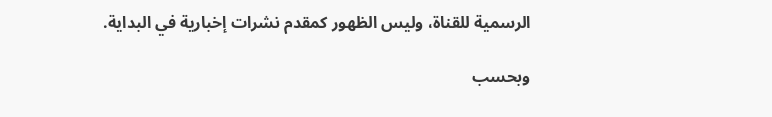الرسمية للقناة، وليس الظهور كمقدم نشرات إخبارية في البداية.

وبحسب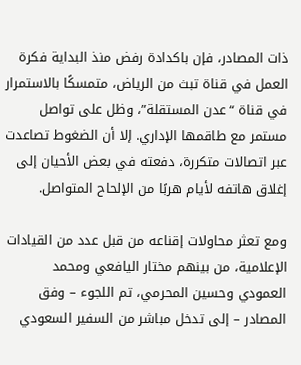ذات المصادر، فإن باكدادة رفض منذ البداية فكرة العمل في قناة تبث من الرياض، متمسكًا بالاستمرار في قناة “عدن المستقلة”، وظل على تواصل مستمر مع طاقمها الإداري. إلا أن الضغوط تصاعدت عبر اتصالات متكررة، دفعته في بعض الأحيان إلى إغلاق هاتفه لأيام هربًا من الإلحاح المتواصل.

ومع تعثر محاولات إقناعه من قبل عدد من القيادات الإعلامية، من بينهم مختار اليافعي ومحمد العمودي وحسين المحرمي، تم اللجوء – وفق المصادر – إلى تدخل مباشر من السفير السعودي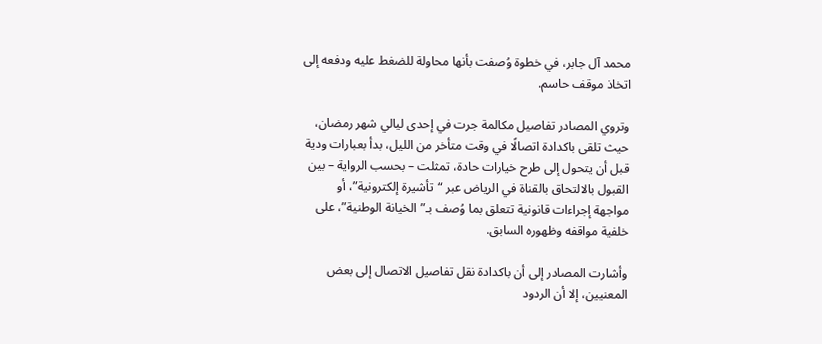محمد آل جابر، في خطوة وُصفت بأنها محاولة للضغط عليه ودفعه إلى اتخاذ موقف حاسم.

وتروي المصادر تفاصيل مكالمة جرت في إحدى ليالي شهر رمضان، حيث تلقى باكدادة اتصالًا في وقت متأخر من الليل، بدأ بعبارات ودية قبل أن يتحول إلى طرح خيارات حادة، تمثلت – بحسب الرواية – بين القبول بالالتحاق بالقناة في الرياض عبر “تأشيرة إلكترونية”، أو مواجهة إجراءات قانونية تتعلق بما وُصف بـ”الخيانة الوطنية”، على خلفية مواقفه وظهوره السابق.

وأشارت المصادر إلى أن باكدادة نقل تفاصيل الاتصال إلى بعض المعنيين، إلا أن الردود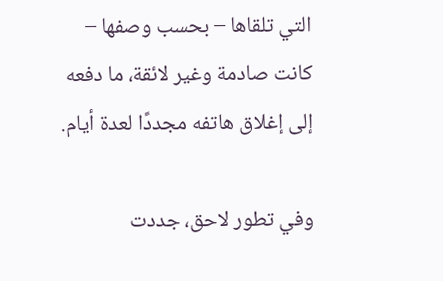التي تلقاها – بحسب وصفها – كانت صادمة وغير لائقة، ما دفعه إلى إغلاق هاتفه مجددًا لعدة أيام.

وفي تطور لاحق، جددت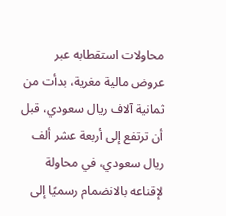محاولات استقطابه عبر عروض مالية مغرية، بدأت من ثمانية آلاف ريال سعودي، قبل أن ترتفع إلى أربعة عشر ألف ريال سعودي، في محاولة لإقناعه بالانضمام رسميًا إلى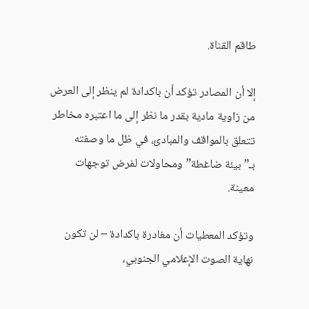طاقم القناة.

إلا أن المصادر تؤكد أن باكدادة لم ينظر إلى العرض من زاوية مادية بقدر ما نظر إلى ما اعتبره مخاطر تتعلق بالمواقف والمبادئ، في ظل ما وصفته بـ”بيئة ضاغطة” ومحاولات لفرض توجهات معينة.

وتؤكد المعطيات أن مغادرة باكدادة – لن تكون نهاية الصوت الإعلامي الجنوبي،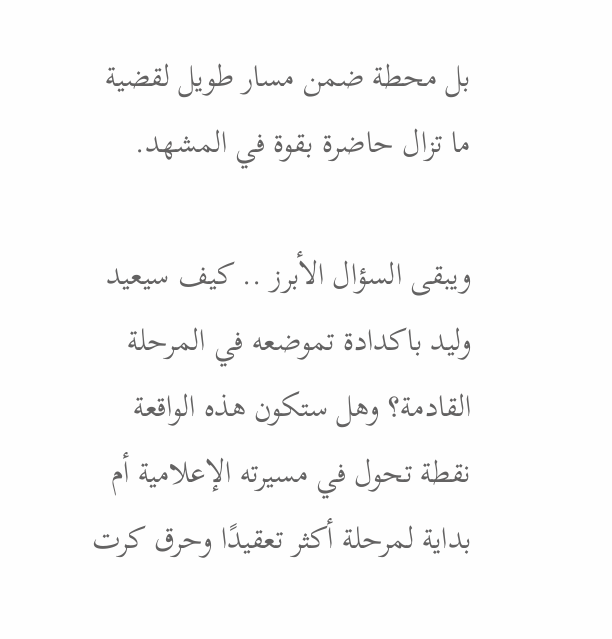بل محطة ضمن مسار طويل لقضية ما تزال حاضرة بقوة في المشهد.

ويبقى السؤال الأبرز .. كيف سيعيد وليد باكدادة تموضعه في المرحلة القادمة؟ وهل ستكون هذه الواقعة نقطة تحول في مسيرته الإعلامية أم بداية لمرحلة أكثر تعقيدًا وحرق كرت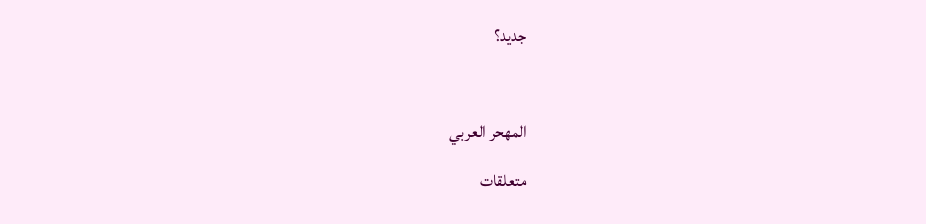جديد؟



المهحر العربي

متعلقات